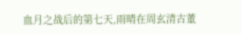血月之战后的第七天,雨晴在周玄清古董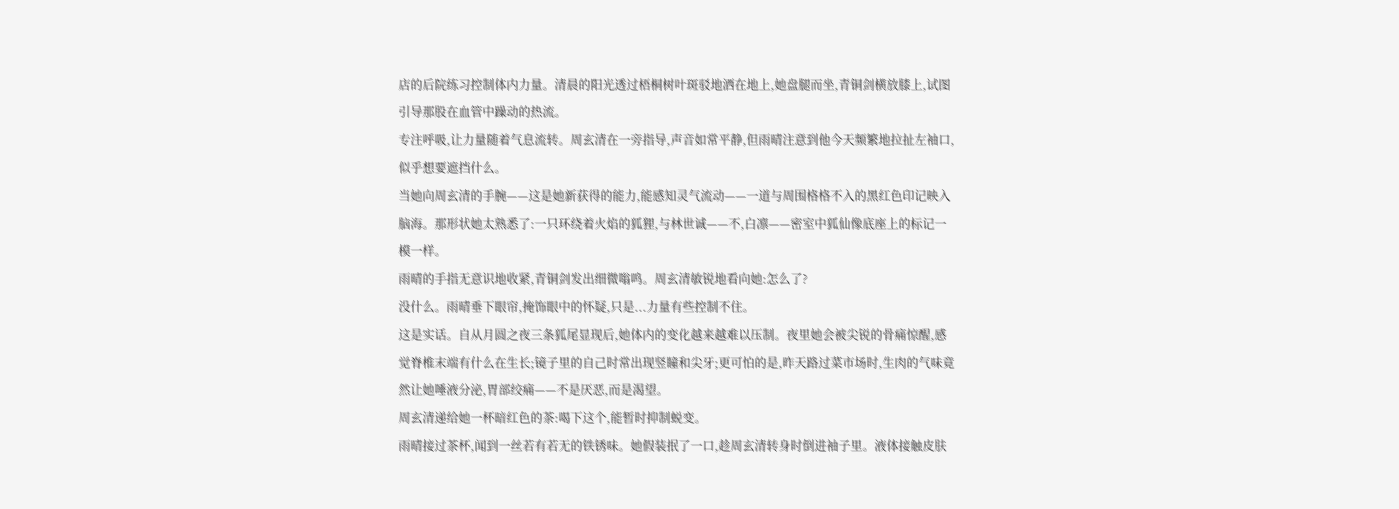店的后院练习控制体内力量。清晨的阳光透过梧桐树叶斑驳地洒在地上,她盘腿而坐,青铜剑横放膝上,试图引导那股在血管中躁动的热流。
专注呼吸,让力量随着气息流转。周玄清在一旁指导,声音如常平静,但雨晴注意到他今天频繁地拉扯左袖口,似乎想要遮挡什么。
当她向周玄清的手腕——这是她新获得的能力,能感知灵气流动——一道与周围格格不入的黑红色印记映入脑海。那形状她太熟悉了:一只环绕着火焰的狐狸,与林世诚——不,白凛——密室中狐仙像底座上的标记一模一样。
雨晴的手指无意识地收紧,青铜剑发出细微嗡鸣。周玄清敏锐地看向她:怎么了?
没什么。雨晴垂下眼帘,掩饰眼中的怀疑,只是...力量有些控制不住。
这是实话。自从月圆之夜三条狐尾显现后,她体内的变化越来越难以压制。夜里她会被尖锐的骨痛惊醒,感觉脊椎末端有什么在生长;镜子里的自己时常出现竖瞳和尖牙;更可怕的是,昨天路过菜市场时,生肉的气味竟然让她唾液分泌,胃部绞痛——不是厌恶,而是渴望。
周玄清递给她一杯暗红色的茶:喝下这个,能暂时抑制蜕变。
雨晴接过茶杯,闻到一丝若有若无的铁锈味。她假装抿了一口,趁周玄清转身时倒进袖子里。液体接触皮肤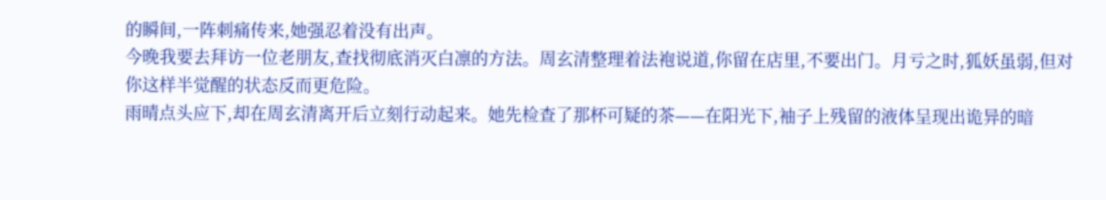的瞬间,一阵刺痛传来,她强忍着没有出声。
今晚我要去拜访一位老朋友,查找彻底消灭白凛的方法。周玄清整理着法袍说道,你留在店里,不要出门。月亏之时,狐妖虽弱,但对你这样半觉醒的状态反而更危险。
雨晴点头应下,却在周玄清离开后立刻行动起来。她先检查了那杯可疑的茶——在阳光下,袖子上残留的液体呈现出诡异的暗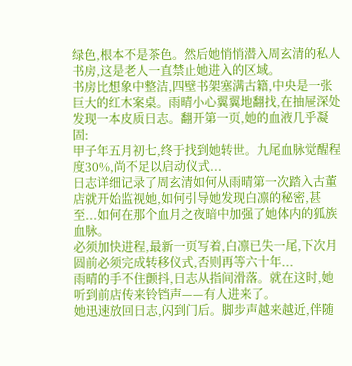绿色,根本不是茶色。然后她悄悄潜入周玄清的私人书房,这是老人一直禁止她进入的区域。
书房比想象中整洁,四壁书架塞满古籍,中央是一张巨大的红木案桌。雨晴小心翼翼地翻找,在抽屉深处发现一本皮质日志。翻开第一页,她的血液几乎凝固:
甲子年五月初七,终于找到她转世。九尾血脉觉醒程度30%,尚不足以启动仪式...
日志详细记录了周玄清如何从雨晴第一次踏入古董店就开始监视她,如何引导她发现白凛的秘密,甚至...如何在那个血月之夜暗中加强了她体内的狐族血脉。
必须加快进程,最新一页写着,白凛已失一尾,下次月圆前必须完成转移仪式,否则再等六十年...
雨晴的手不住颤抖,日志从指间滑落。就在这时,她听到前店传来铃铛声——有人进来了。
她迅速放回日志,闪到门后。脚步声越来越近,伴随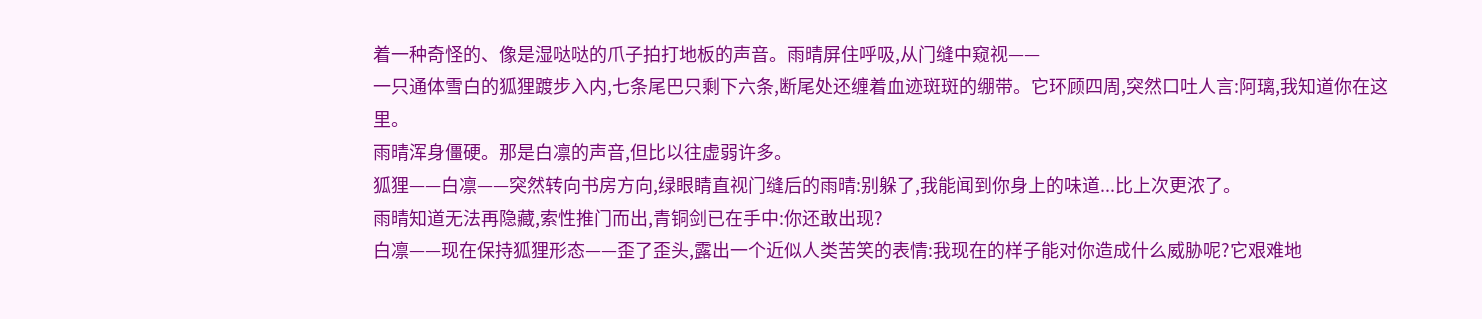着一种奇怪的、像是湿哒哒的爪子拍打地板的声音。雨晴屏住呼吸,从门缝中窥视——
一只通体雪白的狐狸踱步入内,七条尾巴只剩下六条,断尾处还缠着血迹斑斑的绷带。它环顾四周,突然口吐人言:阿璃,我知道你在这里。
雨晴浑身僵硬。那是白凛的声音,但比以往虚弱许多。
狐狸——白凛——突然转向书房方向,绿眼睛直视门缝后的雨晴:别躲了,我能闻到你身上的味道...比上次更浓了。
雨晴知道无法再隐藏,索性推门而出,青铜剑已在手中:你还敢出现?
白凛——现在保持狐狸形态——歪了歪头,露出一个近似人类苦笑的表情:我现在的样子能对你造成什么威胁呢?它艰难地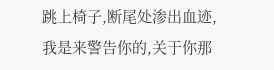跳上椅子,断尾处渗出血迹,我是来警告你的,关于你那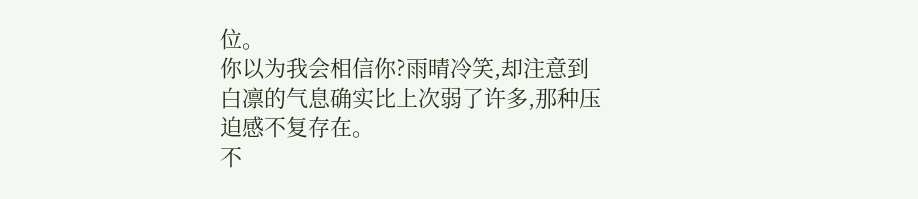位。
你以为我会相信你?雨晴冷笑,却注意到白凛的气息确实比上次弱了许多,那种压迫感不复存在。
不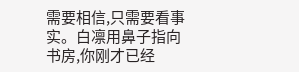需要相信,只需要看事实。白凛用鼻子指向书房,你刚才已经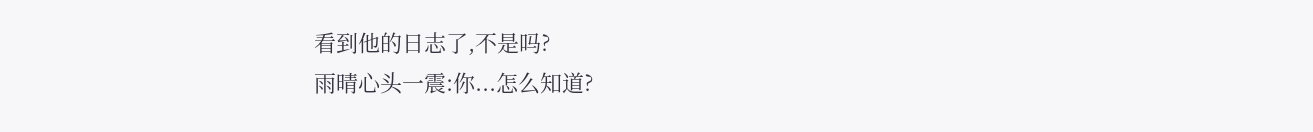看到他的日志了,不是吗?
雨晴心头一震:你...怎么知道?